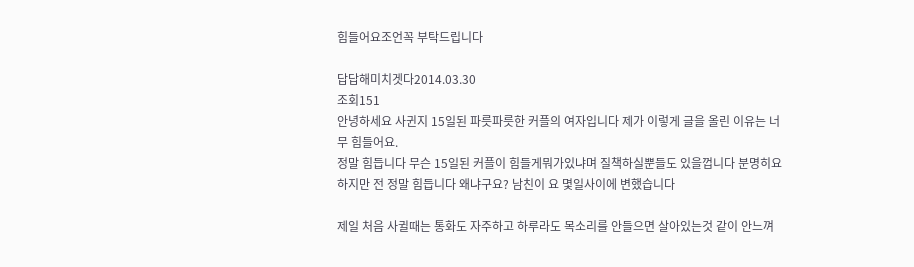힘들어요조언꼭 부탁드립니다

답답해미치겟다2014.03.30
조회151
안녕하세요 사귄지 15일된 파릇파릇한 커플의 여자입니다 제가 이렇게 글을 올린 이유는 너무 힘들어요.
정말 힘듭니다 무슨 15일된 커플이 힘들게뭐가있냐며 질책하실뿐들도 있을껍니다 분명히요
하지만 전 정말 힘듭니다 왜냐구요? 남친이 요 몇일사이에 변했습니다

제일 처음 사귈때는 통화도 자주하고 하루라도 목소리를 안들으면 살아있는것 같이 안느껴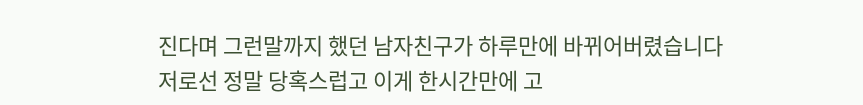진다며 그런말까지 했던 남자친구가 하루만에 바뀌어버렸습니다
저로선 정말 당혹스럽고 이게 한시간만에 고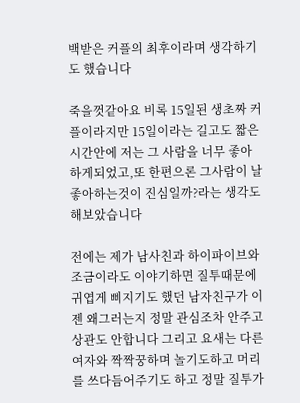백받은 커플의 최후이라며 생각하기도 했습니다

죽을껏같아요 비록 15일된 생초짜 커플이라지만 15일이라는 길고도 짧은 시간안에 저는 그 사람을 너무 좋아하게되었고,또 한편으론 그사람이 날 좋아하는것이 진심일까?라는 생각도 해보았습니다

전에는 제가 남사친과 하이파이브와 조금이라도 이야기하면 질투때문에 귀엽게 삐지기도 했던 남자친구가 이젠 왜그러는지 정말 관심조차 안주고 상관도 안합니다 그리고 요새는 다른여자와 짝짝꿍하며 놀기도하고 머리를 쓰다듬어주기도 하고 정말 질투가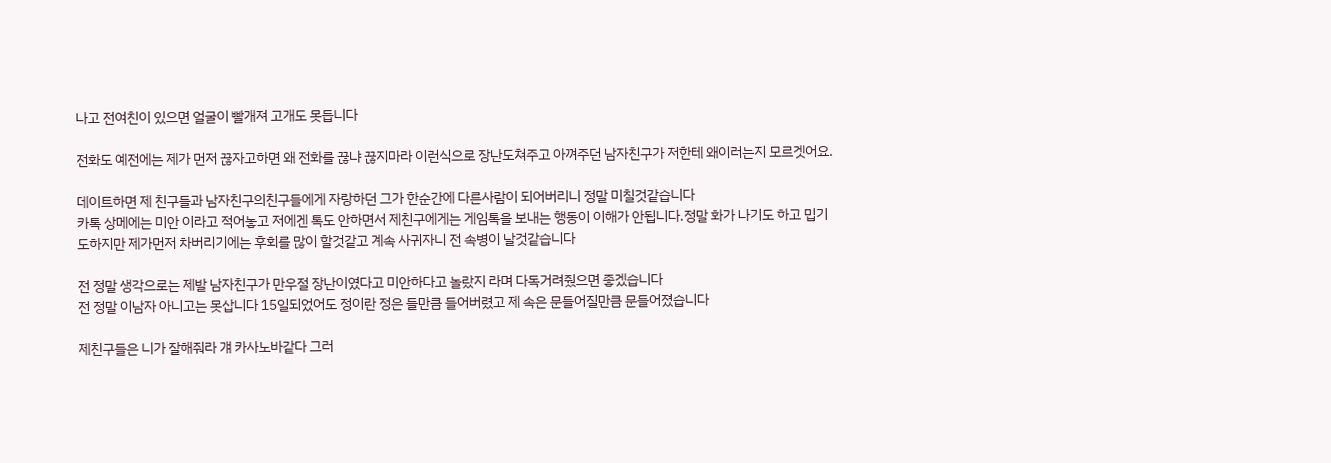나고 전여친이 있으면 얼굴이 빨개져 고개도 못듭니다

전화도 예전에는 제가 먼저 끊자고하면 왜 전화를 끊냐 끊지마라 이런식으로 장난도쳐주고 아껴주던 남자친구가 저한테 왜이러는지 모르겟어요.

데이트하면 제 친구들과 남자친구의친구들에게 자랑하던 그가 한순간에 다른사람이 되어버리니 정말 미칠것같습니다
카톡 상메에는 미안 이라고 적어놓고 저에겐 톡도 안하면서 제친구에게는 게임톡을 보내는 행동이 이해가 안됩니다.정말 화가 나기도 하고 밉기도하지만 제가먼저 차버리기에는 후회를 많이 할것같고 계속 사귀자니 전 속병이 날것같습니다

전 정말 생각으로는 제발 남자친구가 만우절 장난이였다고 미안하다고 놀랐지 라며 다독거려줬으면 좋겠습니다
전 정말 이남자 아니고는 못삽니다 15일되었어도 정이란 정은 들만큼 들어버렸고 제 속은 문들어질만큼 문들어졌습니다

제친구들은 니가 잘해줘라 걔 카사노바같다 그러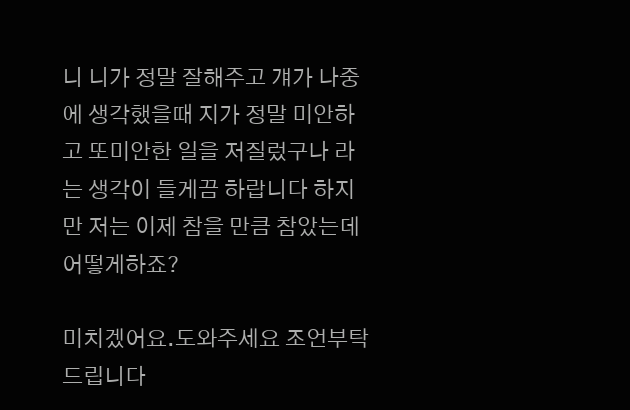니 니가 정말 잘해주고 걔가 나중에 생각했을때 지가 정말 미안하고 또미안한 일을 저질렀구나 라는 생각이 들게끔 하랍니다 하지만 저는 이제 참을 만큼 참았는데 어떻게하죠?

미치겠어요.도와주세요 조언부탁드립니다